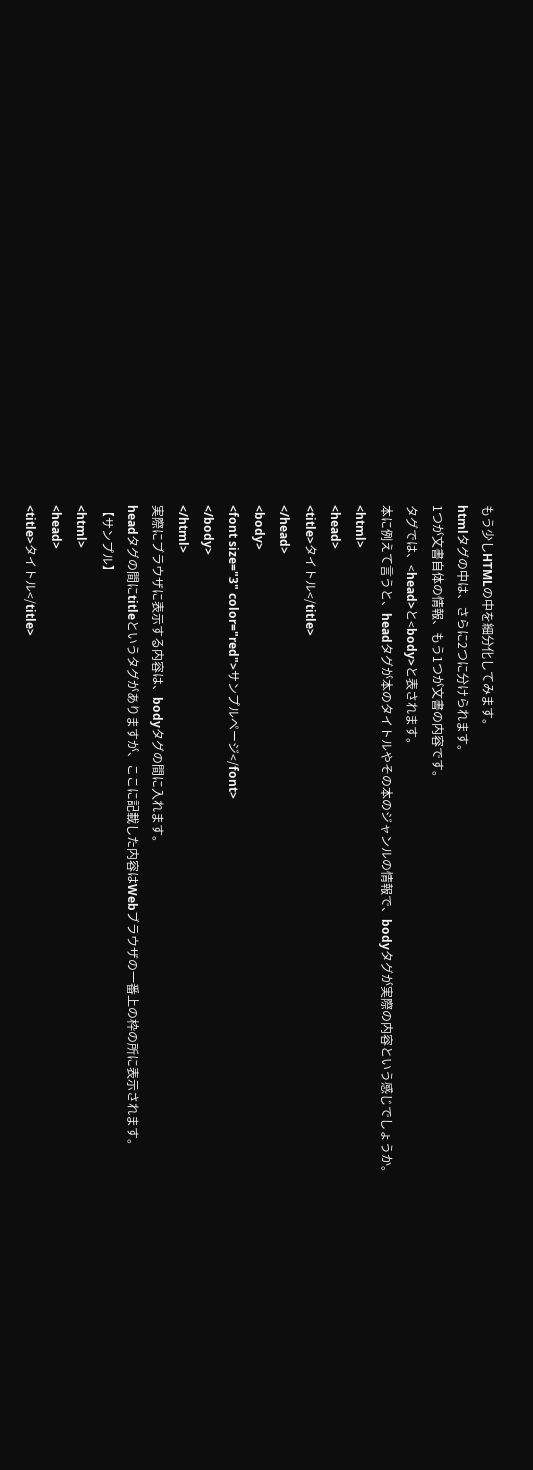もう少しHTMLの中を細分化してみます。
htmlタグの中は、さらに2つに分けられます。
1つが文書自体の情報、もう1つが文書の内容です。
タグでは、<head>と<body>と表されます。
本に例えて言うと、headタグが本のタイトルやその本のジャンルの情報で、bodyタグが実際の内容という感じでしょうか。
<html>
<head>
<title>タイトル</title>
</head>
<body>
<font size="3" color="red">サンプルページ</font>
</body>
</html>
実際にブラウザに表示する内容は、bodyタグの間に入れます。
headタグの間にtitleというタグがありますが、ここに記載した内容はWebブラウザの一番上の枠の所に表示されます。
【サンプル】
<html>
<head>
<title>タイトル</title>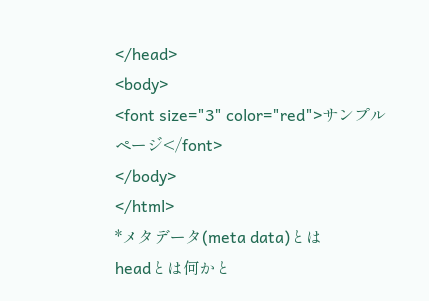</head>
<body>
<font size="3" color="red">サンプルページ</font>
</body>
</html>
*メタデータ(meta data)とは
headとは何かと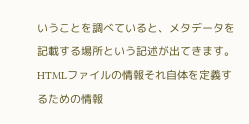いうことを調べていると、メタデータを記載する場所という記述が出てきます。
HTMLファイルの情報それ自体を定義するための情報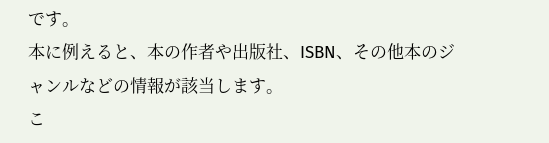です。
本に例えると、本の作者や出版社、ISBN、その他本のジャンルなどの情報が該当します。
こ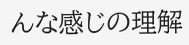んな感じの理解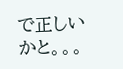で正しいかと。。。